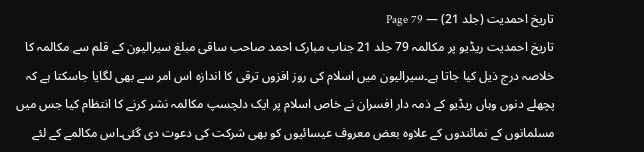تاریخ احمدیت (جلد 21) — Page 79
تاریخ احمدیت ریڈیو پر مکالمہ 79 جلد 21 جناب مبارک احمد صاحب ساقی مبلغ سیرالیون کے قلم سے مکالمہ کا خلاصہ درج ذیل کیا جاتا ہے۔سیرالیون میں اسلام کی روز افزوں ترقی کا اندازہ اس امر سے بھی لگایا جاسکتا ہے کہ پچھلے دنوں وہاں ریڈیو کے ذمہ دار افسران نے خاص اسلام پر ایک دلچسپ مکالمہ نشر کرنے کا انتظام کیا جس میں مسلمانوں کے نمائندوں کے علاوہ بعض معروف عیسائیوں کو بھی شرکت کی دعوت دی گئی۔اس مکالمے کے لئے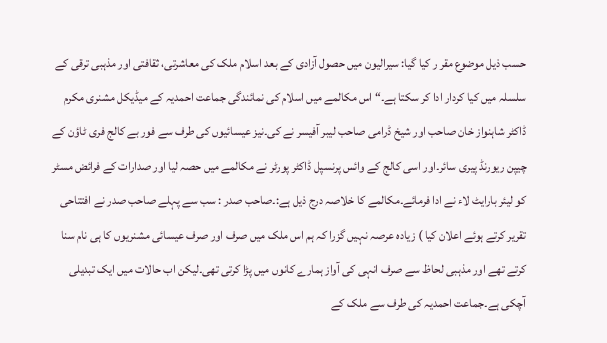حسب ذیل موضوع مقر ر کیا گیا: سیرالیون میں حصول آزادی کے بعد اسلام ملک کی معاشرتی، ثقافتی اور مذہبی ترقی کے سلسلہ میں کیا کردار ادا کر سکتا ہے۔“ اس مکالمے میں اسلام کی نمائندگی جماعت احمدیہ کے میڈیکل مشنری مکرم ڈاکٹر شاہنواز خان صاحب اور شیخ ڈرامی صاحب لیبر آفیسر نے کی۔نیز عیسائیوں کی طرف سے فور بے کالج فری ٹاؤن کے چیپن ریورنڈ پیری سائر۔اور اسی کالج کے وائس پرنسپل ڈاکٹر پورٹر نے مکالمے میں حصہ لیا اور صدارات کے فرائض مسٹر کو لیئر بارایٹ لاء نے ادا فرمائے۔مکالمے کا خلاصہ درج ذیل ہے:۔صاحب صدر : سب سے پہلے صاحب صدر نے افتتاحی تقریر کرتے ہوئے اعلان کیا ) زیادہ عرصہ نہیں گزرا کہ ہم اس ملک میں صرف اور صرف عیسائی مشنریوں کا ہی نام سنا کرتے تھے اور مذہبی لحاظ سے صرف انہی کی آواز ہمارے کانوں میں پڑا کرتی تھی۔لیکن اب حالات میں ایک تبدیلی آچکی ہے۔جماعت احمدیہ کی طرف سے ملک کے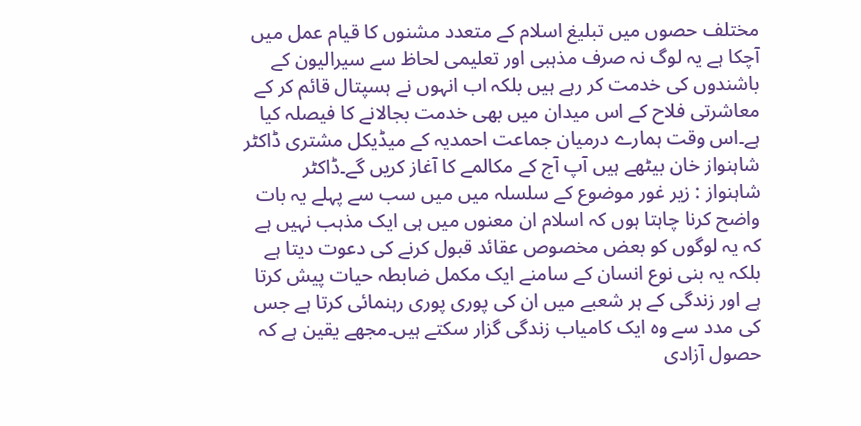مختلف حصوں میں تبلیغ اسلام کے متعدد مشنوں کا قیام عمل میں آچکا ہے یہ لوگ نہ صرف مذہبی اور تعلیمی لحاظ سے سیرالیون کے باشندوں کی خدمت کر رہے ہیں بلکہ اب انہوں نے ہسپتال قائم کر کے معاشرتی فلاح کے اس میدان میں بھی خدمت بجالانے کا فیصلہ کیا ہے۔اس وقت ہمارے درمیان جماعت احمدیہ کے میڈیکل مشتری ڈاکٹر شاہنواز خان بیٹھے ہیں آپ آج کے مکالمے کا آغاز کریں گے۔ڈاکٹر شاہنواز : زیر غور موضوع کے سلسلہ میں میں سب سے پہلے یہ بات واضح کرنا چاہتا ہوں کہ اسلام ان معنوں میں ہی ایک مذہب نہیں ہے کہ یہ لوگوں کو بعض مخصوص عقائد قبول کرنے کی دعوت دیتا ہے بلکہ یہ بنی نوع انسان کے سامنے ایک مکمل ضابطہ حیات پیش کرتا ہے اور زندگی کے ہر شعبے میں ان کی پوری پوری رہنمائی کرتا ہے جس کی مدد سے وہ ایک کامیاب زندگی گزار سکتے ہیں۔مجھے یقین ہے کہ حصول آزادی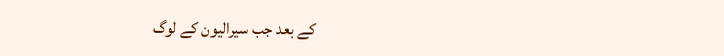کے بعد جب سیرالیون کے لوگ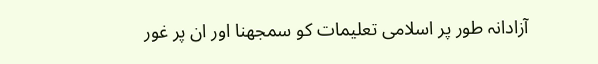آزادانہ طور پر اسلامی تعلیمات کو سمجھنا اور ان پر غور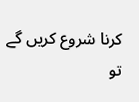کرنا شروع کریں گے تو